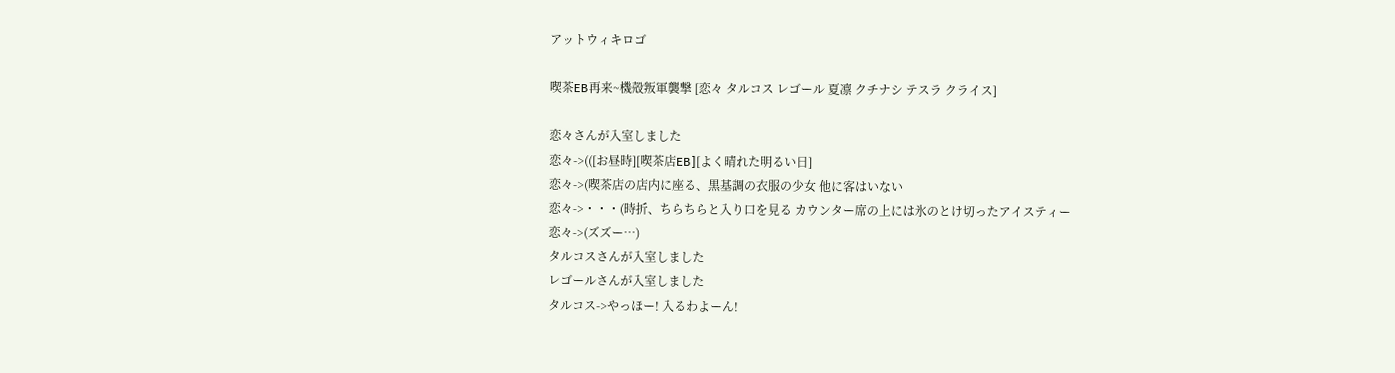アットウィキロゴ

喫茶EB再来~機殻叛軍襲撃 [恋々 タルコス レゴール 夏凛 クチナシ テスラ クライス]

恋々さんが入室しました
恋々->(([お昼時][喫茶店EB][よく晴れた明るい日]
恋々->(喫茶店の店内に座る、黒基調の衣服の少女 他に客はいない
恋々->・・・(時折、ちらちらと入り口を見る カウンター席の上には氷のとけ切ったアイスティー
恋々->(ズズー…)
タルコスさんが入室しました
レゴールさんが入室しました
タルコス->やっほー! 入るわよーん!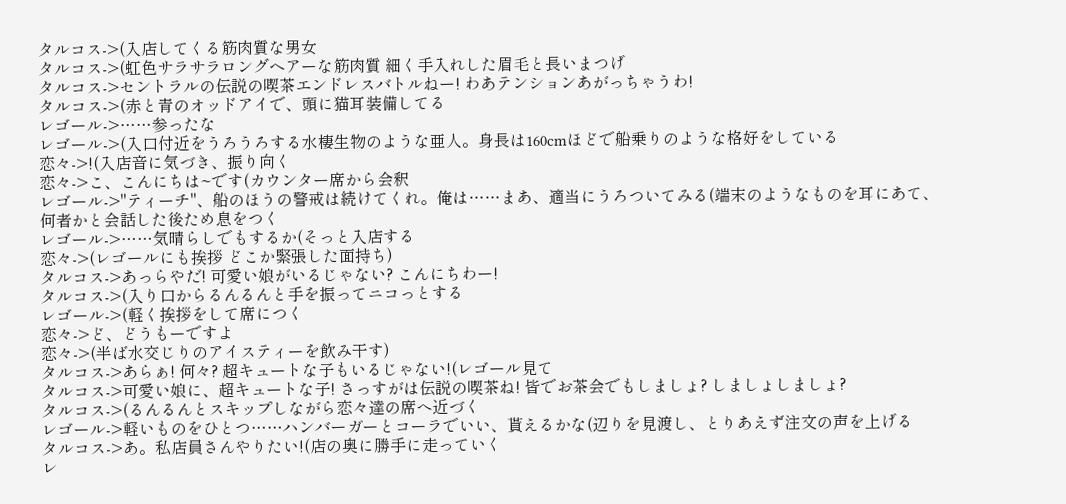タルコス->(入店してくる筋肉質な男女
タルコス->(虹色サラサラロングヘアーな筋肉質 細く手入れした眉毛と長いまつげ
タルコス->セントラルの伝説の喫茶エンドレスバトルねー! わあテンションあがっちゃうわ!
タルコス->(赤と青のオッドアイで、頭に猫耳装備してる
レゴール->……参ったな
レゴール->(入口付近をうろうろする水棲生物のような亜人。身長は160cmほどで船乗りのような格好をしている
恋々->!(入店音に気づき、振り向く
恋々->こ、こんにちは~です(カウンター席から会釈
レゴール->"ティーチ"、船のほうの警戒は続けてくれ。俺は……まあ、適当にうろついてみる(端末のようなものを耳にあて、何者かと会話した後ため息をつく
レゴール->……気晴らしでもするか(そっと入店する
恋々->(レゴールにも挨拶 どこか緊張した面持ち)
タルコス->あっらやだ! 可愛い娘がいるじゃない? こんにちわー!
タルコス->(入り口からるんるんと手を振ってニコっとする
レゴール->(軽く挨拶をして席につく
恋々->ど、どうもーですよ
恋々->(半ば水交じりのアイスティーを飲み干す)
タルコス->あらぁ! 何々? 超キュートな子もいるじゃない!(レゴール見て
タルコス->可愛い娘に、超キュートな子! さっすがは伝説の喫茶ね! 皆でお茶会でもしましょ? しましょしましょ?
タルコス->(るんるんとスキップしながら恋々達の席へ近づく
レゴール->軽いものをひとつ……ハンバーガーとコーラでいい、貰えるかな(辺りを見渡し、とりあえず注文の声を上げる
タルコス->あ。私店員さんやりたい!(店の奥に勝手に走っていく
レ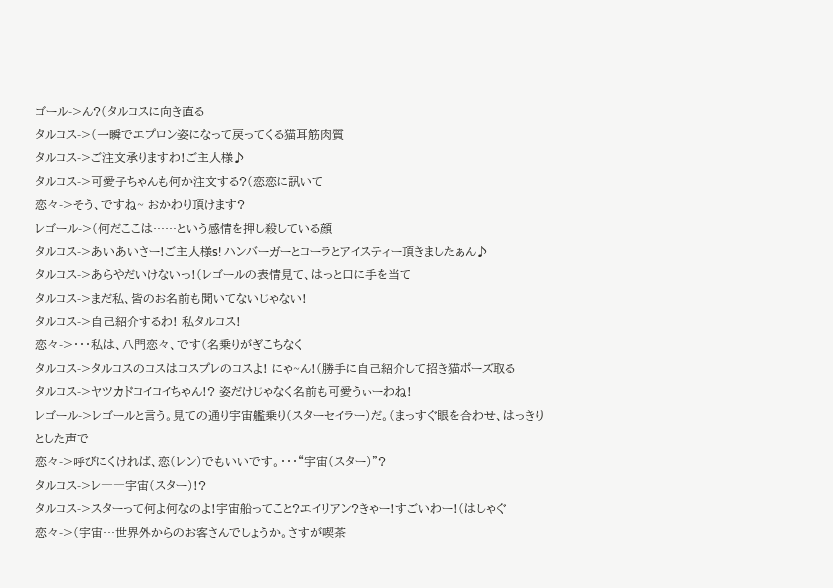ゴール->ん?(タルコスに向き直る
タルコス->(一瞬でエプロン姿になって戻ってくる猫耳筋肉質
タルコス->ご注文承りますわ!ご主人様♪
タルコス->可愛子ちゃんも何か注文する?(恋恋に訊いて
恋々->そう、ですね~ おかわり頂けます?
レゴール->(何だここは……という感情を押し殺している顔
タルコス->あいあいさー!ご主人様s! ハンバーガーとコーラとアイスティー頂きましたぁん♪
タルコス->あらやだいけないっ!(レゴールの表情見て、はっと口に手を当て
タルコス->まだ私、皆のお名前も聞いてないじゃない!
タルコス->自己紹介するわ! 私タルコス!
恋々->・・・私は、八門恋々、です(名乗りがぎこちなく
タルコス->タルコスのコスはコスプレのコスよ! にゃ~ん!(勝手に自己紹介して招き猫ポーズ取る
タルコス->ヤツカドコイコイちゃん!? 姿だけじゃなく名前も可愛うぃーわね!
レゴール->レゴールと言う。見ての通り宇宙艦乗り(スターセイラー)だ。(まっすぐ眼を合わせ、はっきりとした声で
恋々->呼びにくければ、恋(レン)でもいいです。・・・“宇宙(スター)”?
タルコス->レ――宇宙(スター)!?
タルコス->スターって何よ何なのよ!宇宙船ってこと?エイリアン?きゃー!すごいわー!(はしゃぐ
恋々->(宇宙…世界外からのお客さんでしょうか。さすが喫茶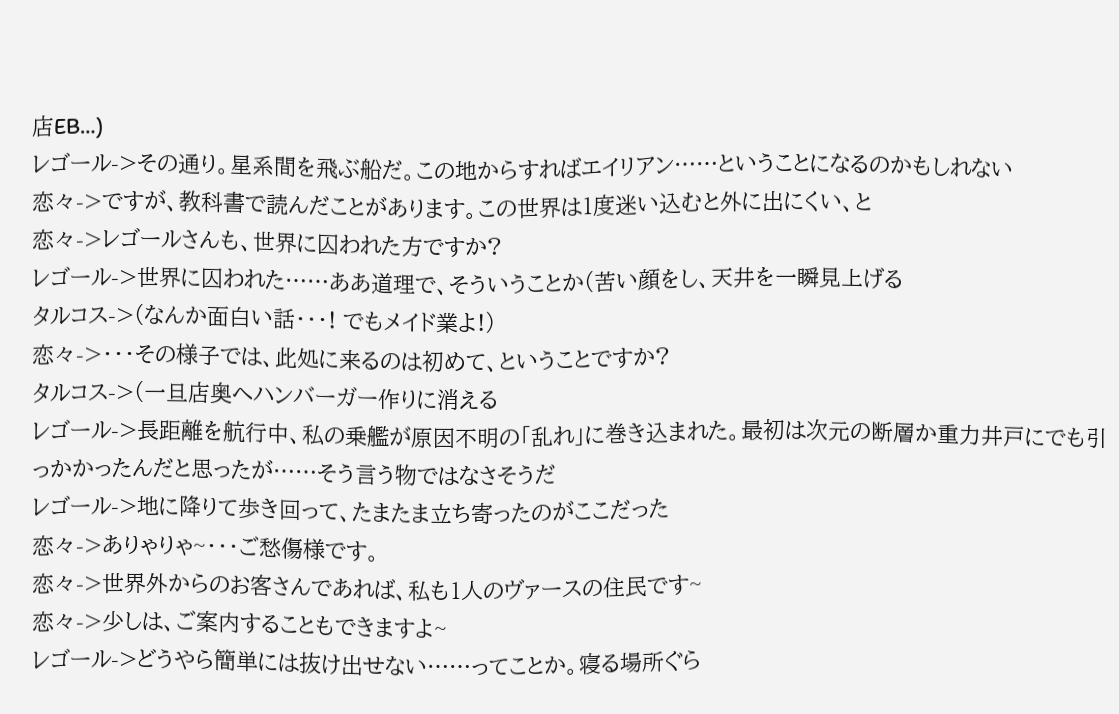店EB…)
レゴール->その通り。星系間を飛ぶ船だ。この地からすればエイリアン……ということになるのかもしれない
恋々->ですが、教科書で読んだことがあります。この世界は1度迷い込むと外に出にくい、と
恋々->レゴールさんも、世界に囚われた方ですか?
レゴール->世界に囚われた……ああ道理で、そういうことか(苦い顔をし、天井を一瞬見上げる
タルコス->(なんか面白い話・・・! でもメイド業よ!)
恋々->・・・その様子では、此処に来るのは初めて、ということですか?
タルコス->(一旦店奥へハンバーガー作りに消える
レゴール->長距離を航行中、私の乗艦が原因不明の「乱れ」に巻き込まれた。最初は次元の断層か重力井戸にでも引っかかったんだと思ったが……そう言う物ではなさそうだ
レゴール->地に降りて歩き回って、たまたま立ち寄ったのがここだった
恋々->ありゃりゃ~・・・ご愁傷様です。
恋々->世界外からのお客さんであれば、私も1人のヴァースの住民です~
恋々->少しは、ご案内することもできますよ~
レゴール->どうやら簡単には抜け出せない……ってことか。寝る場所ぐら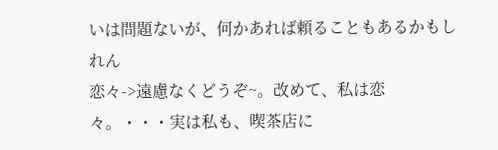いは問題ないが、何かあれば頼ることもあるかもしれん
恋々->遠慮なくどうぞ~。改めて、私は恋々。・・・実は私も、喫茶店に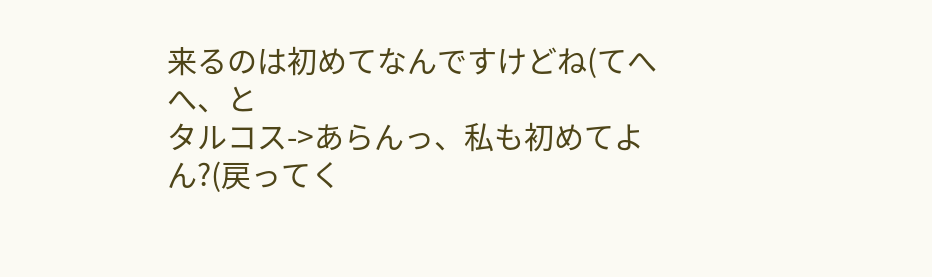来るのは初めてなんですけどね(てへへ、と
タルコス->あらんっ、私も初めてよん?(戻ってく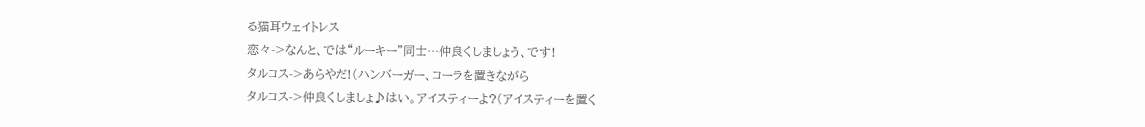る猫耳ウェイトレス
恋々->なんと、では“ルーキー”同士…仲良くしましょう、です!
タルコス->あらやだ!(ハンバーガー、コーラを置きながら
タルコス->仲良くしましょ♪はい。アイスティーよ?(アイスティーを置く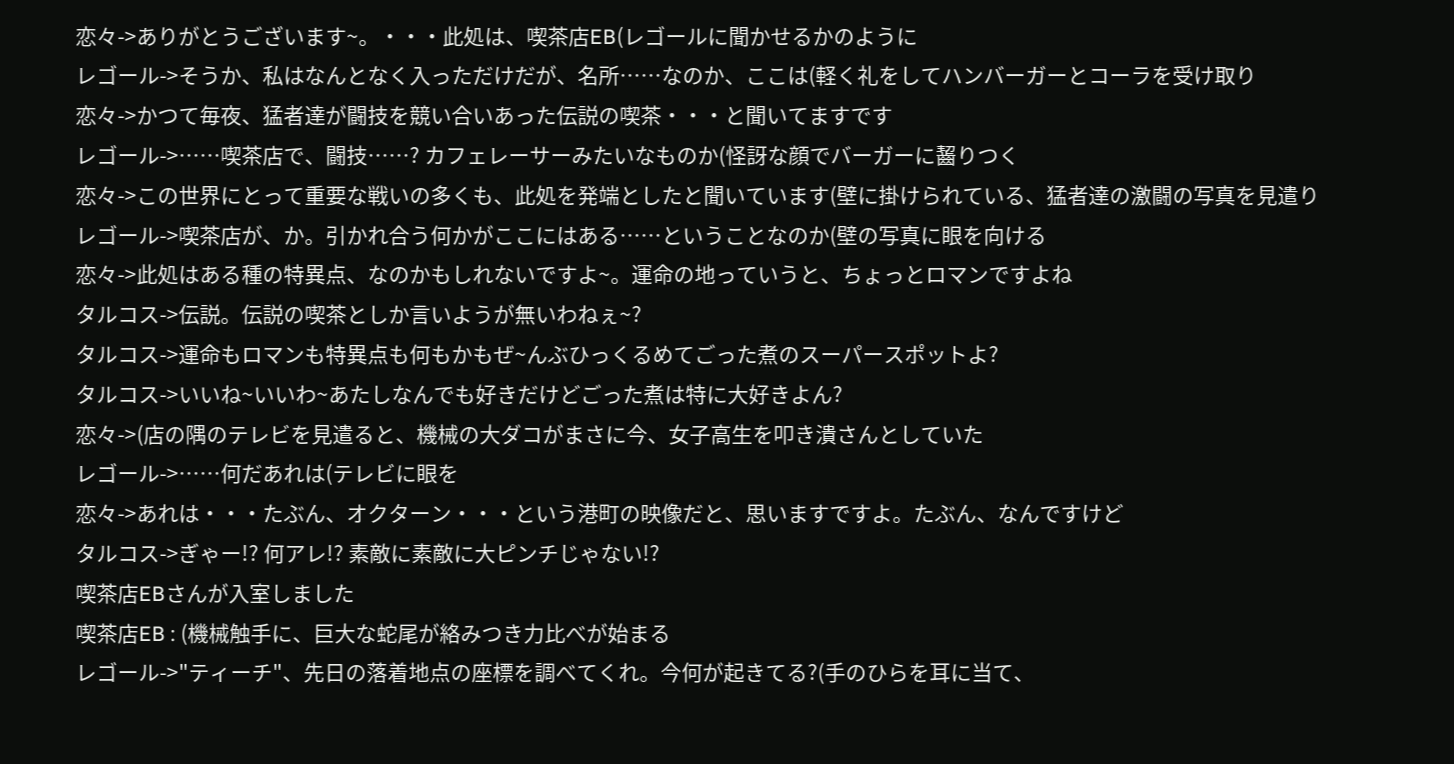恋々->ありがとうございます~。・・・此処は、喫茶店EB(レゴールに聞かせるかのように
レゴール->そうか、私はなんとなく入っただけだが、名所……なのか、ここは(軽く礼をしてハンバーガーとコーラを受け取り
恋々->かつて毎夜、猛者達が闘技を競い合いあった伝説の喫茶・・・と聞いてますです
レゴール->……喫茶店で、闘技……? カフェレーサーみたいなものか(怪訝な顔でバーガーに齧りつく
恋々->この世界にとって重要な戦いの多くも、此処を発端としたと聞いています(壁に掛けられている、猛者達の激闘の写真を見遣り
レゴール->喫茶店が、か。引かれ合う何かがここにはある……ということなのか(壁の写真に眼を向ける
恋々->此処はある種の特異点、なのかもしれないですよ~。運命の地っていうと、ちょっとロマンですよね
タルコス->伝説。伝説の喫茶としか言いようが無いわねぇ~?
タルコス->運命もロマンも特異点も何もかもぜ~んぶひっくるめてごった煮のスーパースポットよ?
タルコス->いいね~いいわ~あたしなんでも好きだけどごった煮は特に大好きよん?
恋々->(店の隅のテレビを見遣ると、機械の大ダコがまさに今、女子高生を叩き潰さんとしていた
レゴール->……何だあれは(テレビに眼を
恋々->あれは・・・たぶん、オクターン・・・という港町の映像だと、思いますですよ。たぶん、なんですけど
タルコス->ぎゃー!? 何アレ!? 素敵に素敵に大ピンチじゃない!?
喫茶店EBさんが入室しました
喫茶店EB : (機械触手に、巨大な蛇尾が絡みつき力比べが始まる
レゴール->"ティーチ"、先日の落着地点の座標を調べてくれ。今何が起きてる?(手のひらを耳に当て、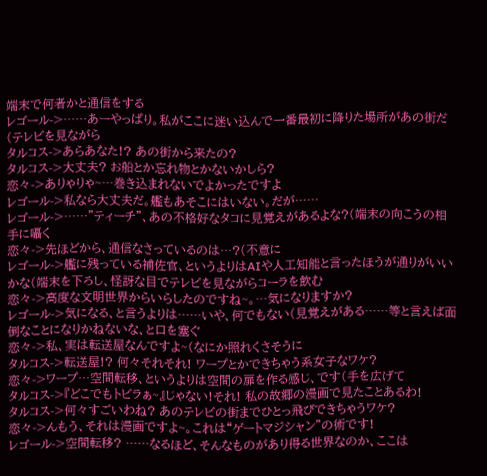端末で何者かと通信をする
レゴール->……あーやっぱり。私がここに迷い込んで一番最初に降りた場所があの街だ(テレビを見ながら
タルコス->あらあなた!? あの街から来たの?
タルコス->大丈夫? お船とか忘れ物とかないかしら?
恋々->ありゃりゃ~…巻き込まれないでよかったですよ
レゴール->私なら大丈夫だ。艦もあそこにはいない。だが……
レゴール->……"ティーチ"、あの不格好なタコに見覚えがあるよな?(端末の向こうの相手に囁く
恋々->先ほどから、通信なさっているのは…?(不意に
レゴール->艦に残っている補佐官、というよりはAIや人工知能と言ったほうが通りがいいかな(端末を下ろし、怪訝な目でテレビを見ながらコーラを飲む
恋々->高度な文明世界からいらしたのですね~。…気になりますか?
レゴール->気になる、と言うよりは……いや、何でもない(見覚えがある……等と言えば面倒なことになりかねないな、と口を塞ぐ
恋々->私、実は転送屋なんですよ~(なにか照れくさそうに
タルコス->転送屋!? 何々それそれ! ワープとかできちゃう系女子なワケ?
恋々->ワープ…空間転移、というよりは空間の扉を作る感じ、です(手を広げて
タルコス->『どこでもトビラぁ~』じゃない!それ! 私の故郷の漫画で見たことあるわ!
タルコス->何々すごいわね? あのテレビの街までひとっ飛びできちゃうワケ?
恋々->んもう、それは漫画ですよ~。これは“ゲートマジシャン”の術です!
レゴール->空間転移? ……なるほど、そんなものがあり得る世界なのか、ここは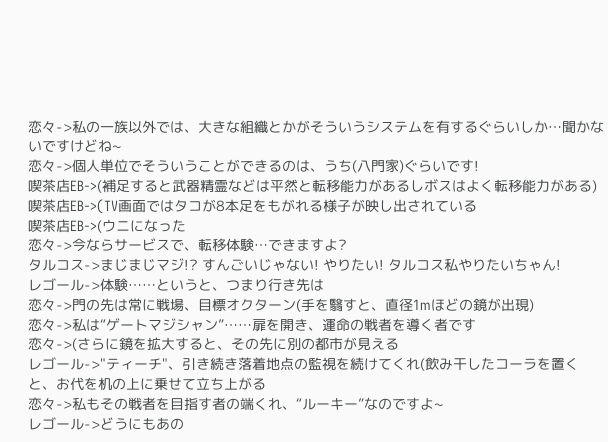恋々->私の一族以外では、大きな組織とかがそういうシステムを有するぐらいしか…聞かないですけどね~
恋々->個人単位でそういうことができるのは、うち(八門家)ぐらいです!
喫茶店EB->(補足すると武器精霊などは平然と転移能力があるしボスはよく転移能力がある)
喫茶店EB->(TV画面ではタコが8本足をもがれる様子が映し出されている
喫茶店EB->(ウニになった
恋々->今ならサービスで、転移体験…できますよ?
タルコス->まじまじマジ!? すんごいじゃない! やりたい! タルコス私やりたいちゃん!
レゴール->体験……というと、つまり行き先は
恋々->門の先は常に戦場、目標オクターン(手を翳すと、直径1mほどの鏡が出現)
恋々->私は“ゲートマジシャン”……扉を開き、運命の戦者を導く者です
恋々->(さらに鏡を拡大すると、その先に別の都市が見える
レゴール->"ティーチ"、引き続き落着地点の監視を続けてくれ(飲み干したコーラを置くと、お代を机の上に乗せて立ち上がる
恋々->私もその戦者を目指す者の端くれ、“ルーキー”なのですよ~
レゴール->どうにもあの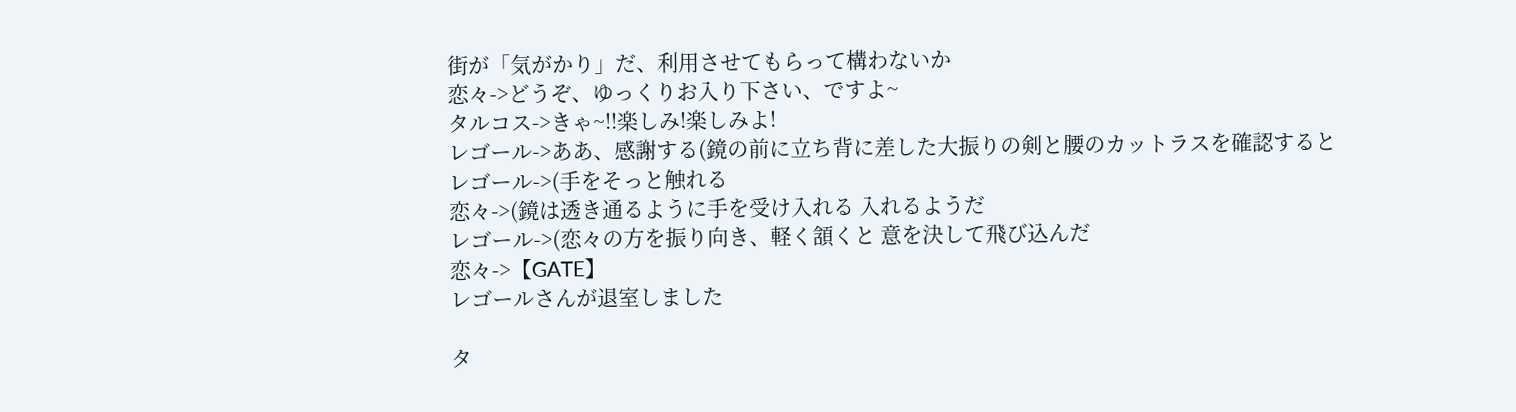街が「気がかり」だ、利用させてもらって構わないか
恋々->どうぞ、ゆっくりお入り下さい、ですよ~
タルコス->きゃ~!!楽しみ!楽しみよ!
レゴール->ああ、感謝する(鏡の前に立ち背に差した大振りの剣と腰のカットラスを確認すると
レゴール->(手をそっと触れる
恋々->(鏡は透き通るように手を受け入れる 入れるようだ
レゴール->(恋々の方を振り向き、軽く頷くと 意を決して飛び込んだ
恋々->【GATE】
レゴールさんが退室しました

タ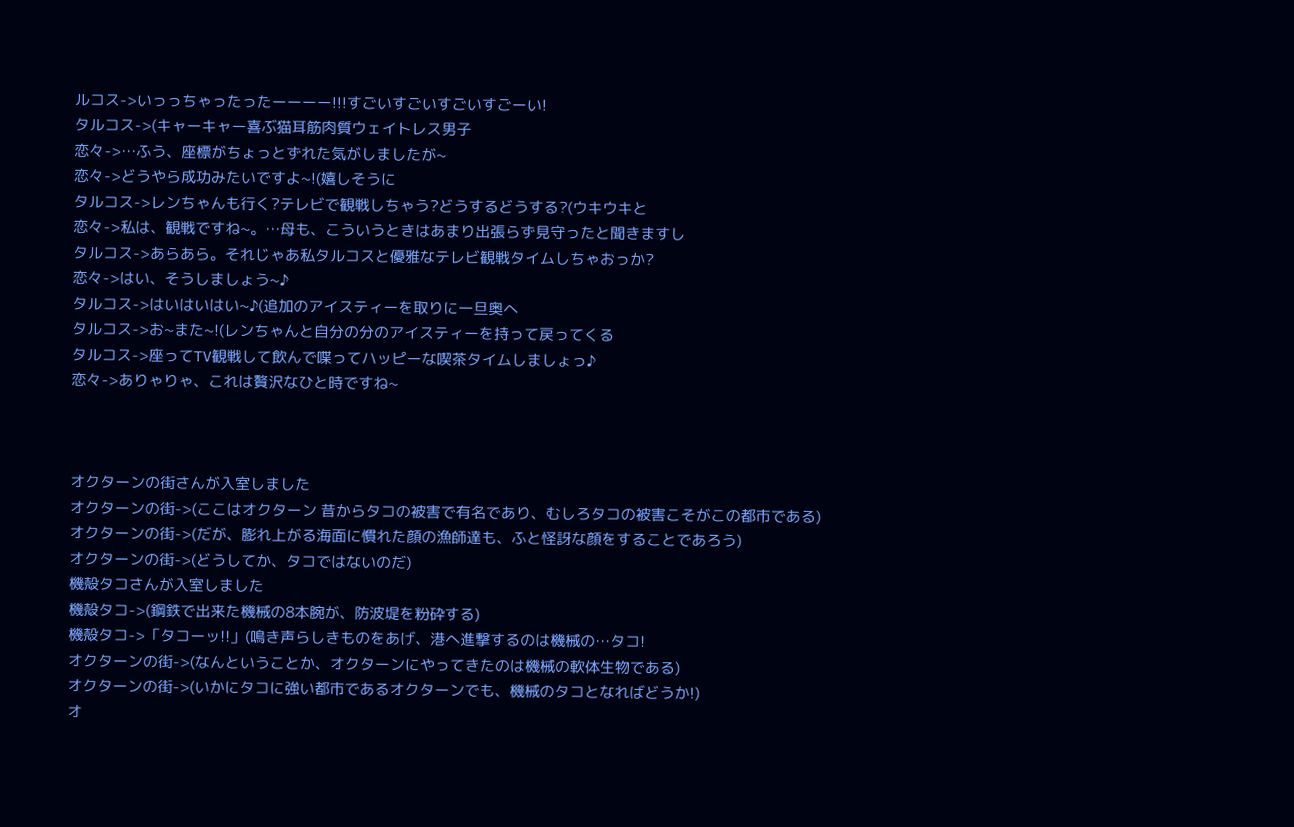ルコス->いっっちゃったったーーーー!!!すごいすごいすごいすごーい!
タルコス->(キャーキャー喜ぶ猫耳筋肉質ウェイトレス男子
恋々->…ふう、座標がちょっとずれた気がしましたが~
恋々->どうやら成功みたいですよ~!(嬉しそうに
タルコス->レンちゃんも行く?テレビで観戦しちゃう?どうするどうする?(ウキウキと
恋々->私は、観戦ですね~。…母も、こういうときはあまり出張らず見守ったと聞きますし
タルコス->あらあら。それじゃあ私タルコスと優雅なテレビ観戦タイムしちゃおっか?
恋々->はい、そうしましょう~♪
タルコス->はいはいはい~♪(追加のアイスティーを取りに一旦奥へ
タルコス->お~また~!(レンちゃんと自分の分のアイスティーを持って戻ってくる
タルコス->座ってTV観戦して飲んで喋ってハッピーな喫茶タイムしましょっ♪
恋々->ありゃりゃ、これは贅沢なひと時ですね~



オクターンの街さんが入室しました
オクターンの街->(ここはオクターン 昔からタコの被害で有名であり、むしろタコの被害こそがこの都市である)
オクターンの街->(だが、膨れ上がる海面に慣れた顔の漁師達も、ふと怪訝な顔をすることであろう)
オクターンの街->(どうしてか、タコではないのだ)
機殻タコさんが入室しました
機殻タコ->(鋼鉄で出来た機械の8本腕が、防波堤を粉砕する)
機殻タコ->「タコーッ!!」(鳴き声らしきものをあげ、港へ進撃するのは機械の…タコ!
オクターンの街->(なんということか、オクターンにやってきたのは機械の軟体生物である)
オクターンの街->(いかにタコに強い都市であるオクターンでも、機械のタコとなればどうか!)
オ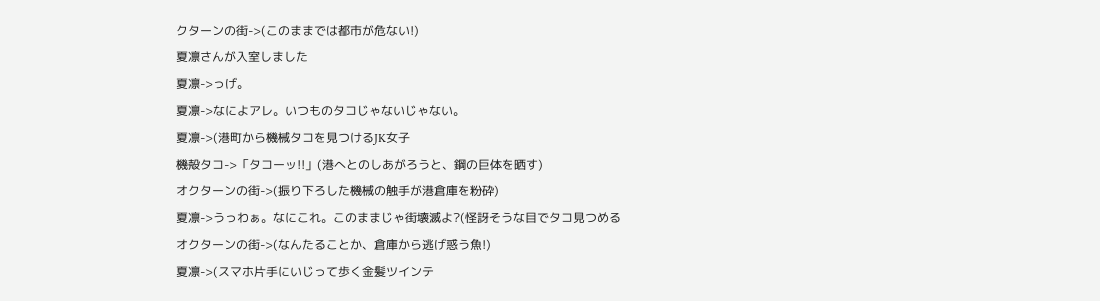クターンの街->(このままでは都市が危ない!)
夏凛さんが入室しました
夏凛->っげ。
夏凛->なによアレ。いつものタコじゃないじゃない。
夏凛->(港町から機械タコを見つけるJK女子
機殻タコ->「タコーッ!!」(港へとのしあがろうと、鋼の巨体を晒す)
オクターンの街->(振り下ろした機械の触手が港倉庫を粉砕)
夏凛->うっわぁ。なにこれ。このままじゃ街壊滅よ?(怪訝そうな目でタコ見つめる
オクターンの街->(なんたることか、倉庫から逃げ惑う魚!)
夏凛->(スマホ片手にいじって歩く金髪ツインテ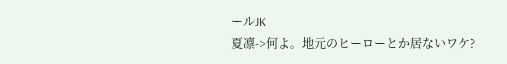ールJK
夏凛->何よ。地元のヒーローとか居ないワケ?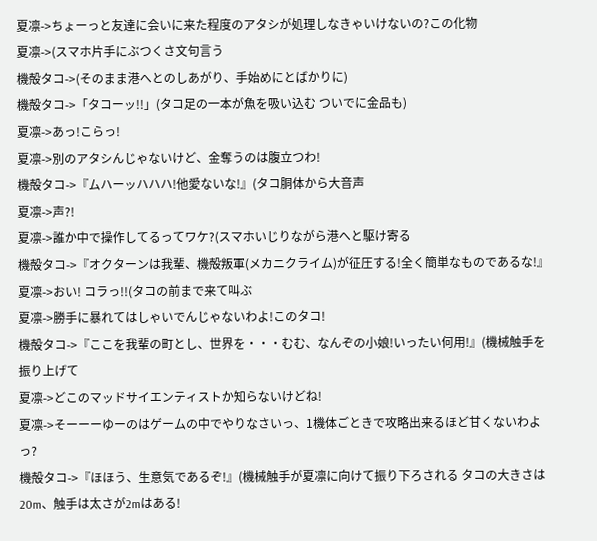夏凛->ちょーっと友達に会いに来た程度のアタシが処理しなきゃいけないの?この化物
夏凛->(スマホ片手にぶつくさ文句言う
機殻タコ->(そのまま港へとのしあがり、手始めにとばかりに)
機殻タコ->「タコーッ!!」(タコ足の一本が魚を吸い込む ついでに金品も)
夏凛->あっ!こらっ!
夏凛->別のアタシんじゃないけど、金奪うのは腹立つわ!
機殻タコ->『ムハーッハハハ!他愛ないな!』(タコ胴体から大音声
夏凛->声?!
夏凛->誰か中で操作してるってワケ?(スマホいじりながら港へと駆け寄る
機殻タコ->『オクターンは我輩、機殻叛軍(メカニクライム)が征圧する!全く簡単なものであるな!』
夏凛->おい! コラっ!!(タコの前まで来て叫ぶ
夏凛->勝手に暴れてはしゃいでんじゃないわよ!このタコ!
機殻タコ->『ここを我輩の町とし、世界を・・・むむ、なんぞの小娘!いったい何用!』(機械触手を振り上げて
夏凛->どこのマッドサイエンティストか知らないけどね!
夏凛->そーーーゆーのはゲームの中でやりなさいっ、1機体ごときで攻略出来るほど甘くないわよっ?
機殻タコ->『ほほう、生意気であるぞ!』(機械触手が夏凛に向けて振り下ろされる タコの大きさは20m、触手は太さが2mはある!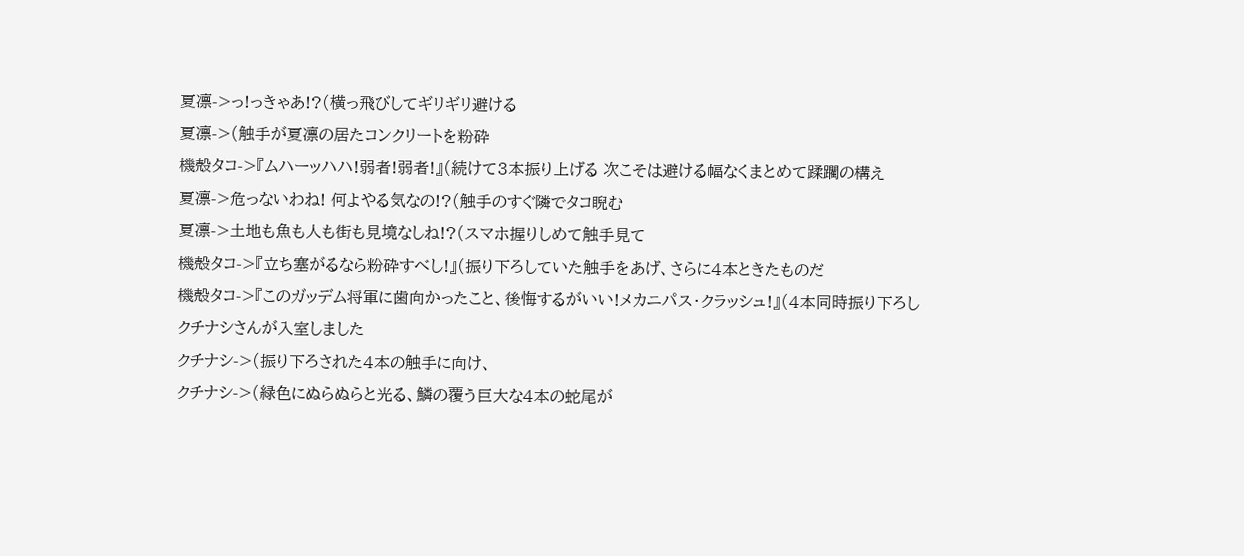夏凛->っ!っきゃあ!?(横っ飛びしてギリギリ避ける
夏凛->(触手が夏凛の居たコンクリートを粉砕
機殻タコ->『ムハーッハハ!弱者!弱者!』(続けて3本振り上げる 次こそは避ける幅なくまとめて蹂躙の構え
夏凛->危っないわね! 何よやる気なの!?(触手のすぐ隣でタコ睨む
夏凛->土地も魚も人も街も見境なしね!?(スマホ握りしめて触手見て
機殻タコ->『立ち塞がるなら粉砕すべし!』(振り下ろしていた触手をあげ、さらに4本ときたものだ
機殻タコ->『このガッデム将軍に歯向かったこと、後悔するがいい!メカニパス・クラッシュ!』(4本同時振り下ろし
クチナシさんが入室しました
クチナシ->(振り下ろされた4本の触手に向け、
クチナシ->(緑色にぬらぬらと光る、鱗の覆う巨大な4本の蛇尾が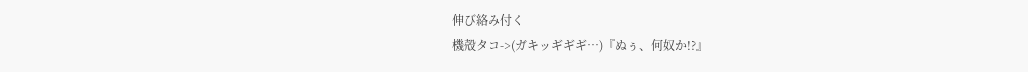伸び絡み付く
機殻タコ->(ガキッギギギ…)『ぬぅ、何奴か!?』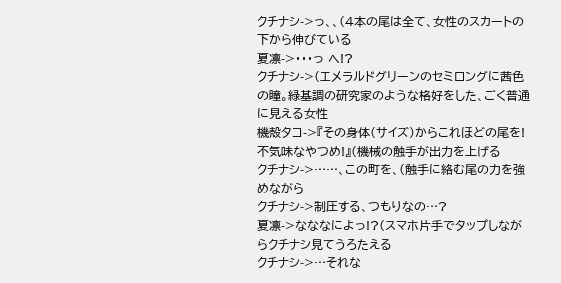クチナシ->っ、、(4本の尾は全て、女性のスカートの下から伸びている
夏凛->・・・っ へ!?
クチナシ->(エメラルドグリーンのセミロングに茜色の瞳。緑基調の研究家のような格好をした、ごく普通に見える女性
機殻タコ->『その身体(サイズ)からこれほどの尾を!不気味なやつめ!』(機械の触手が出力を上げる
クチナシ->……、この町を、(触手に絡む尾の力を強めながら
クチナシ->制圧する、つもりなの…?
夏凛->なななによっ!?(スマホ片手でタップしながらクチナシ見てうろたえる
クチナシ->…それな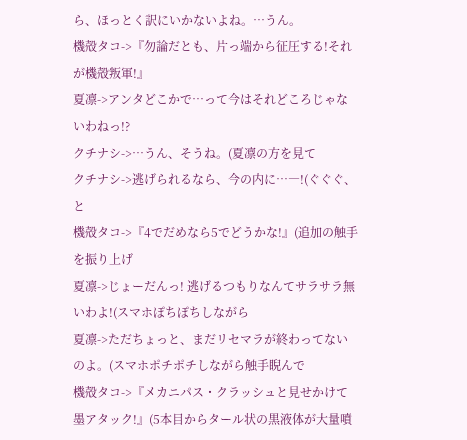ら、ほっとく訳にいかないよね。…うん。
機殻タコ->『勿論だとも、片っ端から征圧する!それが機殻叛軍!』
夏凛->アンタどこかで…って今はそれどころじゃないわねっ!?
クチナシ->…うん、そうね。(夏凛の方を見て
クチナシ->逃げられるなら、今の内に…―!(ぐぐぐ、と
機殻タコ->『4でだめなら5でどうかな!』(追加の触手を振り上げ
夏凛->じょーだんっ! 逃げるつもりなんてサラサラ無いわよ!(スマホぽちぽちしながら
夏凛->ただちょっと、まだリセマラが終わってないのよ。(スマホポチポチしながら触手睨んで
機殻タコ->『メカニパス・クラッシュと見せかけて墨アタック!』(5本目からタール状の黒液体が大量噴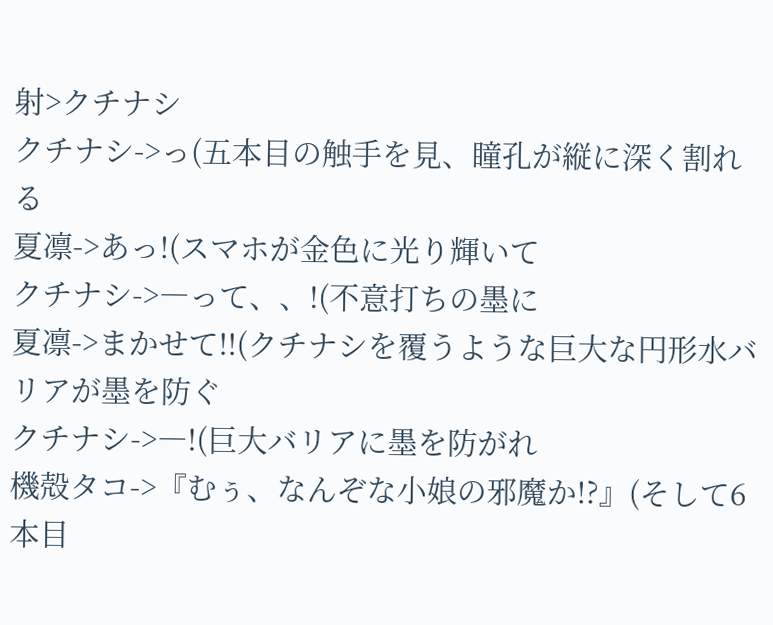射>クチナシ
クチナシ->っ(五本目の触手を見、瞳孔が縦に深く割れる
夏凛->あっ!(スマホが金色に光り輝いて
クチナシ->―って、、!(不意打ちの墨に
夏凛->まかせて!!(クチナシを覆うような巨大な円形水バリアが墨を防ぐ
クチナシ->―!(巨大バリアに墨を防がれ
機殻タコ->『むぅ、なんぞな小娘の邪魔か!?』(そして6本目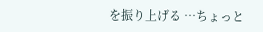を振り上げる …ちょっと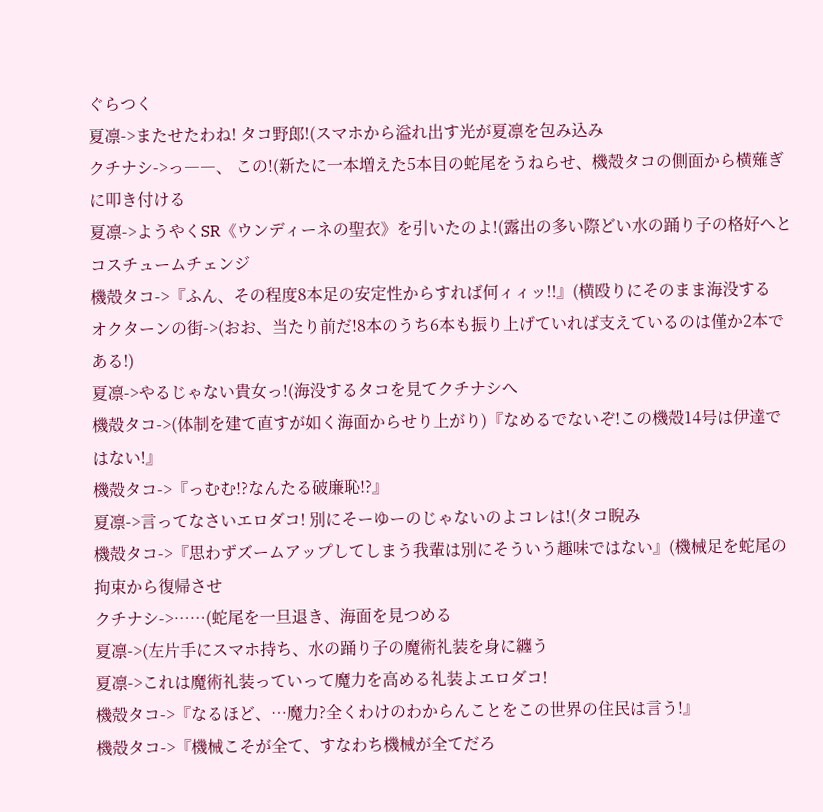ぐらつく
夏凛->またせたわね! タコ野郎!(スマホから溢れ出す光が夏凛を包み込み
クチナシ->っ――、 この!(新たに一本増えた5本目の蛇尾をうねらせ、機殻タコの側面から横薙ぎに叩き付ける
夏凛->ようやくSR《ウンディーネの聖衣》を引いたのよ!(露出の多い際どい水の踊り子の格好へとコスチュームチェンジ
機殻タコ->『ふん、その程度8本足の安定性からすれば何ィィッ!!』(横殴りにそのまま海没する
オクターンの街->(おお、当たり前だ!8本のうち6本も振り上げていれば支えているのは僅か2本である!)
夏凛->やるじゃない貴女っ!(海没するタコを見てクチナシへ
機殻タコ->(体制を建て直すが如く海面からせり上がり)『なめるでないぞ!この機殻14号は伊達ではない!』
機殻タコ->『っむむ!?なんたる破廉恥!?』
夏凛->言ってなさいエロダコ! 別にそーゆーのじゃないのよコレは!(タコ睨み
機殻タコ->『思わずズームアップしてしまう我輩は別にそういう趣味ではない』(機械足を蛇尾の拘束から復帰させ
クチナシ->……(蛇尾を一旦退き、海面を見つめる
夏凛->(左片手にスマホ持ち、水の踊り子の魔術礼装を身に纏う
夏凛->これは魔術礼装っていって魔力を高める礼装よエロダコ!
機殻タコ->『なるほど、…魔力?全くわけのわからんことをこの世界の住民は言う!』
機殻タコ->『機械こそが全て、すなわち機械が全てだろ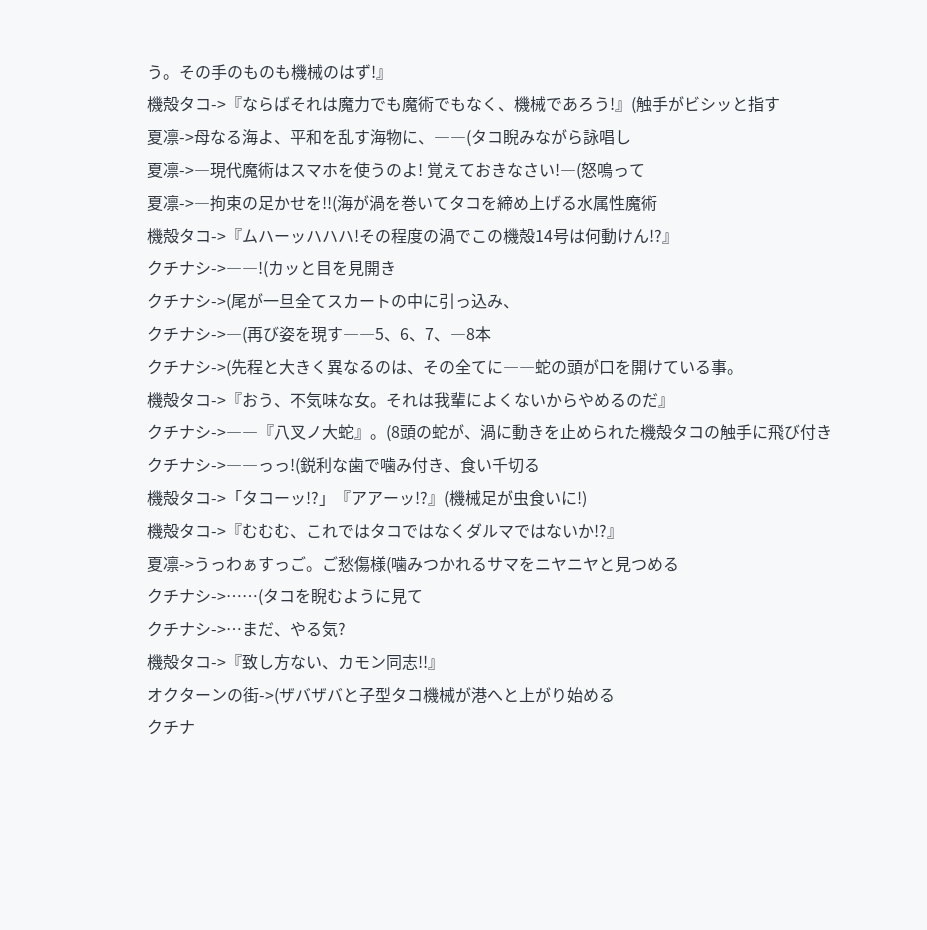う。その手のものも機械のはず!』
機殻タコ->『ならばそれは魔力でも魔術でもなく、機械であろう!』(触手がビシッと指す
夏凛->母なる海よ、平和を乱す海物に、――(タコ睨みながら詠唱し
夏凛->―現代魔術はスマホを使うのよ! 覚えておきなさい!―(怒鳴って
夏凛->―拘束の足かせを!!(海が渦を巻いてタコを締め上げる水属性魔術
機殻タコ->『ムハーッハハハ!その程度の渦でこの機殻14号は何動けん!?』
クチナシ->――!(カッと目を見開き
クチナシ->(尾が一旦全てスカートの中に引っ込み、
クチナシ->―(再び姿を現す――5、6、7、―8本
クチナシ->(先程と大きく異なるのは、その全てに――蛇の頭が口を開けている事。
機殻タコ->『おう、不気味な女。それは我輩によくないからやめるのだ』
クチナシ->――『八叉ノ大蛇』。(8頭の蛇が、渦に動きを止められた機殻タコの触手に飛び付き
クチナシ->――っっ!(鋭利な歯で噛み付き、食い千切る
機殻タコ->「タコーッ!?」『アアーッ!?』(機械足が虫食いに!)
機殻タコ->『むむむ、これではタコではなくダルマではないか!?』
夏凛->うっわぁすっご。ご愁傷様(噛みつかれるサマをニヤニヤと見つめる
クチナシ->……(タコを睨むように見て
クチナシ->…まだ、やる気?
機殻タコ->『致し方ない、カモン同志!!』
オクターンの街->(ザバザバと子型タコ機械が港へと上がり始める
クチナ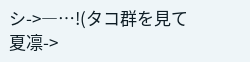シ->―…!(タコ群を見て
夏凛->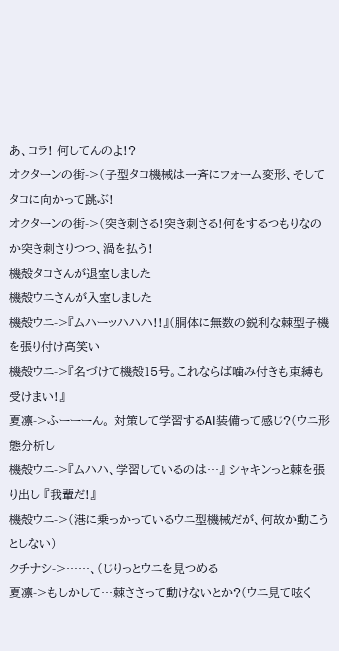あ、コラ! 何してんのよ!?
オクターンの街->(子型タコ機械は一斉にフォーム変形、そしてタコに向かって跳ぶ!
オクターンの街->(突き刺さる!突き刺さる!何をするつもりなのか突き刺さりつつ、渦を払う!
機殻タコさんが退室しました
機殻ウニさんが入室しました
機殻ウニ->『ムハーッハハハ!!』(胴体に無数の鋭利な棘型子機を張り付け高笑い
機殻ウニ->『名づけて機殻15号。これならば噛み付きも束縛も受けまい!』
夏凛->ふーーーん。 対策して学習するAI装備って感じ?(ウニ形態分析し
機殻ウニ->『ムハハ、学習しているのは…』 シャキンっと棘を張り出し 『我輩だ!』
機殻ウニ->(港に乗っかっているウニ型機械だが、何故か動こうとしない)
クチナシ->……、(じりっとウニを見つめる
夏凛->もしかして…棘ささって動けないとか?(ウニ見て呟く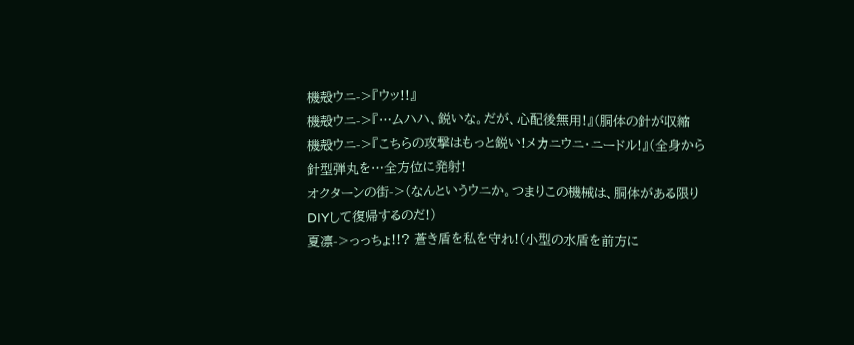機殻ウニ->『ウッ!!』
機殻ウニ->『…ムハハ、鋭いな。だが、心配後無用!』(胴体の針が収縮
機殻ウニ->『こちらの攻撃はもっと鋭い!メカニウニ・ニードル!』(全身から針型弾丸を…全方位に発射!
オクターンの街->(なんというウニか。つまりこの機械は、胴体がある限りDIYして復帰するのだ!)
夏凛->っっちょ!!? 蒼き盾を私を守れ!(小型の水盾を前方に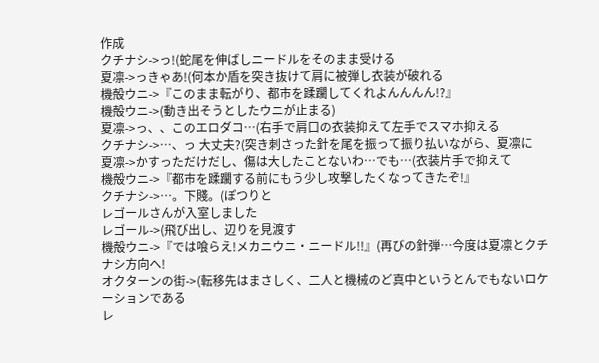作成
クチナシ->っ!(蛇尾を伸ばしニードルをそのまま受ける
夏凛->っきゃあ!(何本か盾を突き抜けて肩に被弾し衣装が破れる
機殻ウニ->『このまま転がり、都市を蹂躙してくれよんんんん!?』
機殻ウニ->(動き出そうとしたウニが止まる)
夏凛->っ、、このエロダコ…(右手で肩口の衣装抑えて左手でスマホ抑える
クチナシ->…、っ 大丈夫?(突き刺さった針を尾を振って振り払いながら、夏凛に
夏凛->かすっただけだし、傷は大したことないわ…でも…(衣装片手で抑えて
機殻ウニ->『都市を蹂躙する前にもう少し攻撃したくなってきたぞ!』
クチナシ->…。下賤。(ぽつりと
レゴールさんが入室しました
レゴール->(飛び出し、辺りを見渡す
機殻ウニ->『では喰らえ!メカニウニ・ニードル!!』(再びの針弾…今度は夏凛とクチナシ方向へ!
オクターンの街->(転移先はまさしく、二人と機械のど真中というとんでもないロケーションである
レ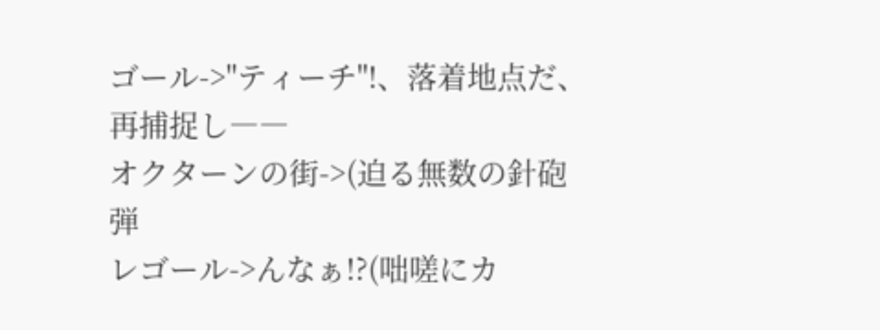ゴール->"ティーチ"!、落着地点だ、再捕捉し――
オクターンの街->(迫る無数の針砲弾
レゴール->んなぁ!?(咄嗟にカ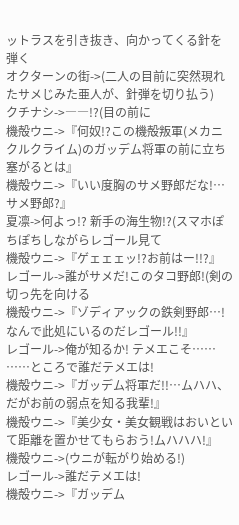ットラスを引き抜き、向かってくる針を弾く
オクターンの街->(二人の目前に突然現れたサメじみた亜人が、針弾を切り払う)
クチナシ->――!?(目の前に
機殻ウニ->『何奴!?この機殻叛軍(メカニクルクライム)のガッデム将軍の前に立ち塞がるとは』
機殻ウニ->『いい度胸のサメ野郎だな!…サメ野郎?』
夏凛->何よっ!? 新手の海生物!?(スマホぽちぽちしながらレゴール見て
機殻ウニ->『ゲェェェッ!?お前はー!!?』
レゴール->誰がサメだ!このタコ野郎!(剣の切っ先を向ける
機殻ウニ->『ゾディアックの鉄剣野郎…!なんで此処にいるのだレゴール!!』
レゴール->俺が知るか! テメエこそ…… ……ところで誰だテメエは!
機殻ウニ->『ガッデム将軍だ!!…ムハハ、だがお前の弱点を知る我輩!』
機殻ウニ->『美少女・美女観戦はおいといて距離を置かせてもらおう!ムハハハ!』
機殻ウニ->(ウニが転がり始める!)
レゴール->誰だテメエは!
機殻ウニ->『ガッデム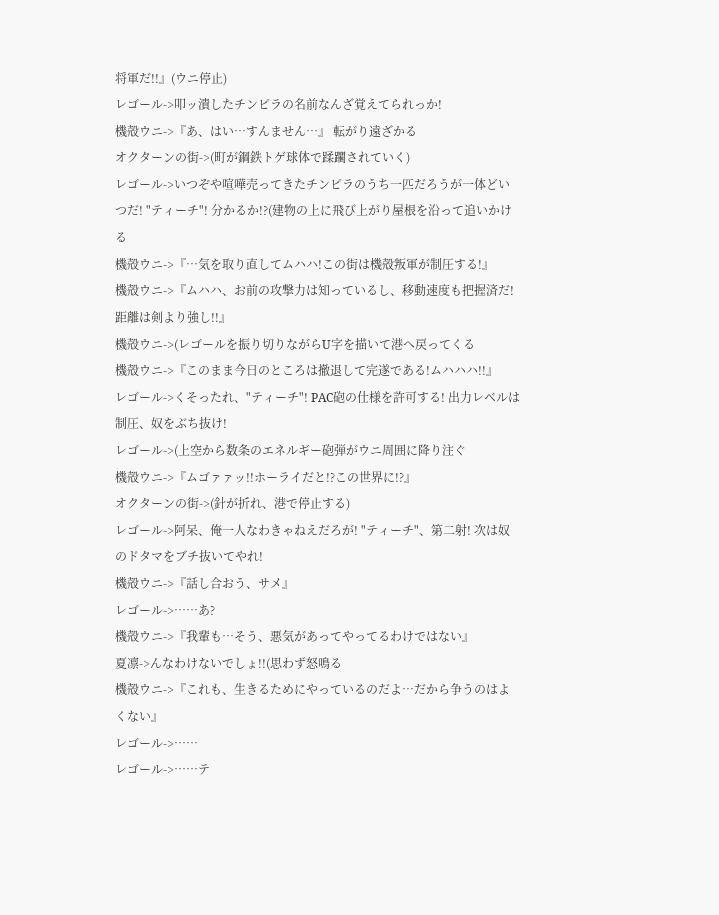将軍だ!!』(ウニ停止)
レゴール->叩ッ潰したチンピラの名前なんざ覚えてられっか!
機殻ウニ->『あ、はい…すんません…』 転がり遠ざかる
オクターンの街->(町が鋼鉄トゲ球体で蹂躙されていく)
レゴール->いつぞや喧嘩売ってきたチンピラのうち一匹だろうが一体どいつだ! "ティーチ"! 分かるか!?(建物の上に飛び上がり屋根を沿って追いかける
機殻ウニ->『…気を取り直してムハハ!この街は機殻叛軍が制圧する!』
機殻ウニ->『ムハハ、お前の攻撃力は知っているし、移動速度も把握済だ!距離は剣より強し!!』
機殻ウニ->(レゴールを振り切りながらU字を描いて港へ戻ってくる
機殻ウニ->『このまま今日のところは撤退して完遂である!ムハハハ!!』
レゴール->くそったれ、"ティーチ"! PAC砲の仕様を許可する! 出力レベルは制圧、奴をぶち抜け!
レゴール->(上空から数条のエネルギー砲弾がウニ周囲に降り注ぐ
機殻ウニ->『ムゴァァッ!!ホーライだと!?この世界に!?』
オクターンの街->(針が折れ、港で停止する)
レゴール->阿呆、俺一人なわきゃねえだろが! "ティーチ"、第二射! 次は奴のドタマをブチ抜いてやれ!
機殻ウニ->『話し合おう、サメ』
レゴール->……あ?
機殻ウニ->『我輩も…そう、悪気があってやってるわけではない』
夏凛->んなわけないでしょ!!(思わず怒鳴る
機殻ウニ->『これも、生きるためにやっているのだよ…だから争うのはよくない』
レゴール->……
レゴール->……テ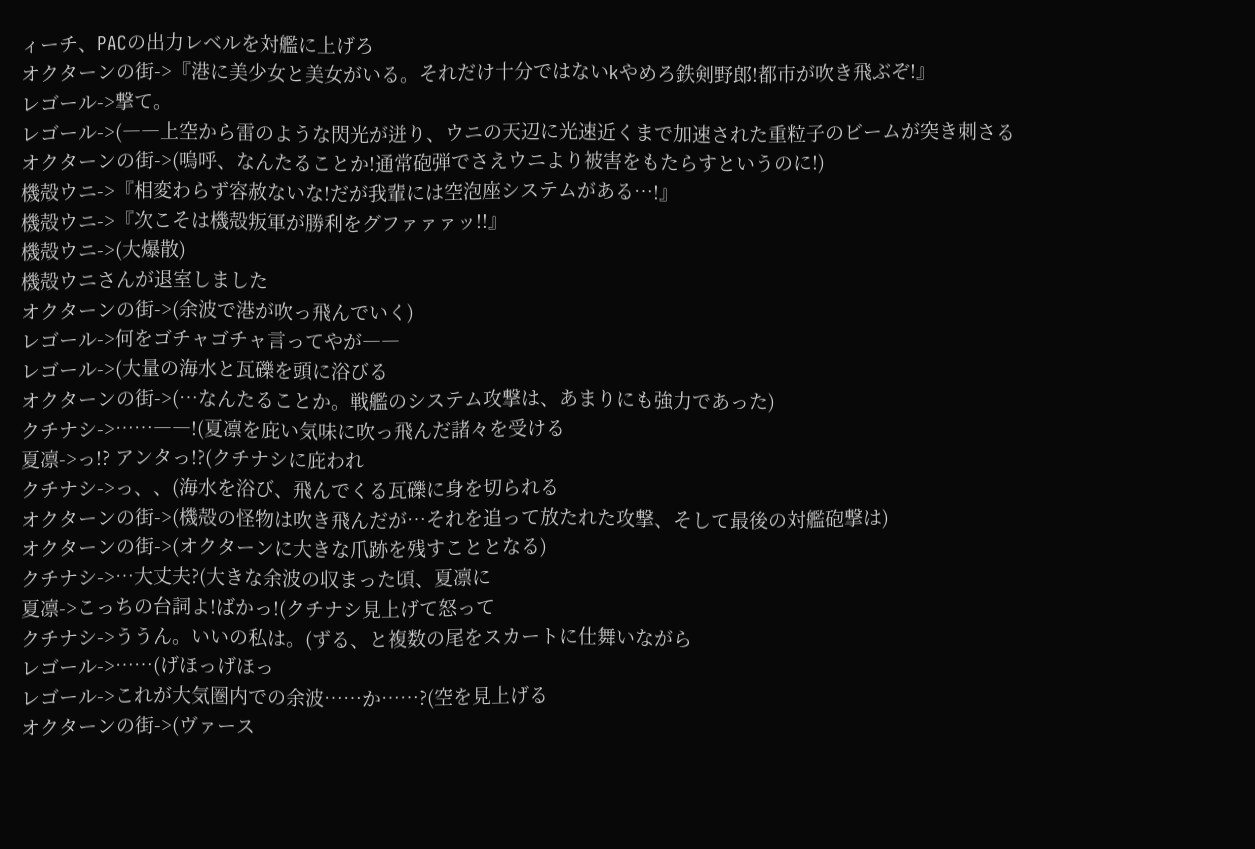ィーチ、PACの出力レベルを対艦に上げろ
オクターンの街->『港に美少女と美女がいる。それだけ十分ではないkやめろ鉄剣野郎!都市が吹き飛ぶぞ!』
レゴール->撃て。
レゴール->(――上空から雷のような閃光が迸り、ウニの天辺に光速近くまで加速された重粒子のビームが突き刺さる
オクターンの街->(嗚呼、なんたることか!通常砲弾でさえウニより被害をもたらすというのに!)
機殻ウニ->『相変わらず容赦ないな!だが我輩には空泡座システムがある…!』
機殻ウニ->『次こそは機殻叛軍が勝利をグファァァッ!!』
機殻ウニ->(大爆散)
機殻ウニさんが退室しました
オクターンの街->(余波で港が吹っ飛んでいく)
レゴール->何をゴチャゴチャ言ってやが――
レゴール->(大量の海水と瓦礫を頭に浴びる
オクターンの街->(…なんたることか。戦艦のシステム攻撃は、あまりにも強力であった)
クチナシ->……――!(夏凛を庇い気味に吹っ飛んだ諸々を受ける
夏凛->っ!? アンタっ!?(クチナシに庇われ
クチナシ->っ、、(海水を浴び、飛んでくる瓦礫に身を切られる
オクターンの街->(機殻の怪物は吹き飛んだが…それを追って放たれた攻撃、そして最後の対艦砲撃は)
オクターンの街->(オクターンに大きな爪跡を残すこととなる)
クチナシ->…大丈夫?(大きな余波の収まった頃、夏凛に
夏凛->こっちの台詞よ!ばかっ!(クチナシ見上げて怒って
クチナシ->ううん。いいの私は。(ずる、と複数の尾をスカートに仕舞いながら
レゴール->……(げほっげほっ
レゴール->これが大気圏内での余波……か……?(空を見上げる
オクターンの街->(ヴァース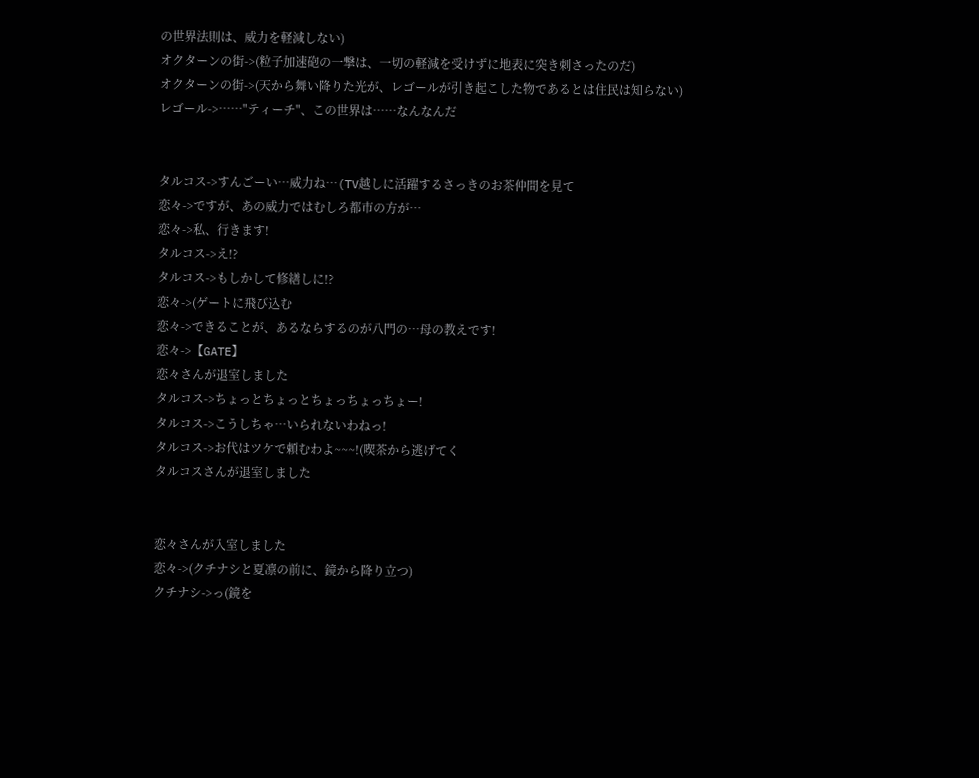の世界法則は、威力を軽減しない)
オクターンの街->(粒子加速砲の一撃は、一切の軽減を受けずに地表に突き刺さったのだ)
オクターンの街->(天から舞い降りた光が、レゴールが引き起こした物であるとは住民は知らない)
レゴール->……"ティーチ"、この世界は……なんなんだ


タルコス->すんごーい…威力ね…(TV越しに活躍するさっきのお茶仲間を見て
恋々->ですが、あの威力ではむしろ都市の方が…
恋々->私、行きます!
タルコス->え!?
タルコス->もしかして修繕しに!?
恋々->(ゲートに飛び込む
恋々->できることが、あるならするのが八門の…母の教えです!
恋々->【GATE】
恋々さんが退室しました
タルコス->ちょっとちょっとちょっちょっちょー!
タルコス->こうしちゃ…いられないわねっ!
タルコス->お代はツケで頼むわよ~~~!(喫茶から逃げてく
タルコスさんが退室しました


恋々さんが入室しました
恋々->(クチナシと夏凛の前に、鏡から降り立つ)
クチナシ->っ(鏡を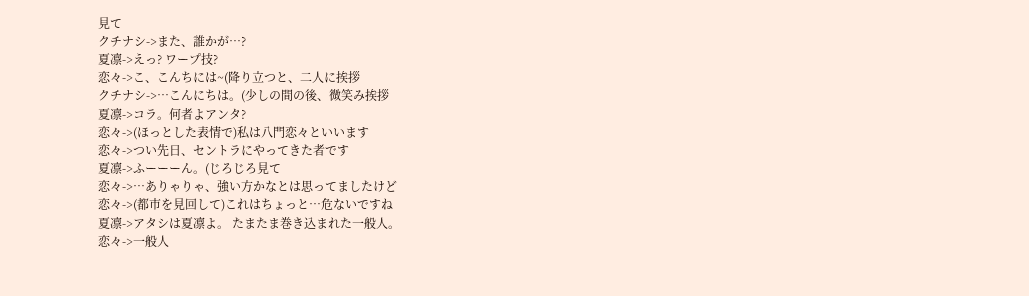見て
クチナシ->また、誰かが…?
夏凛->えっ? ワープ技?
恋々->こ、こんちには~(降り立つと、二人に挨拶
クチナシ->…こんにちは。(少しの間の後、微笑み挨拶
夏凛->コラ。何者よアンタ?
恋々->(ほっとした表情で)私は八門恋々といいます
恋々->つい先日、セントラにやってきた者です
夏凛->ふーーーん。(じろじろ見て
恋々->…ありゃりゃ、強い方かなとは思ってましたけど
恋々->(都市を見回して)これはちょっと…危ないですね
夏凛->アタシは夏凛よ。 たまたま巻き込まれた一般人。
恋々->一般人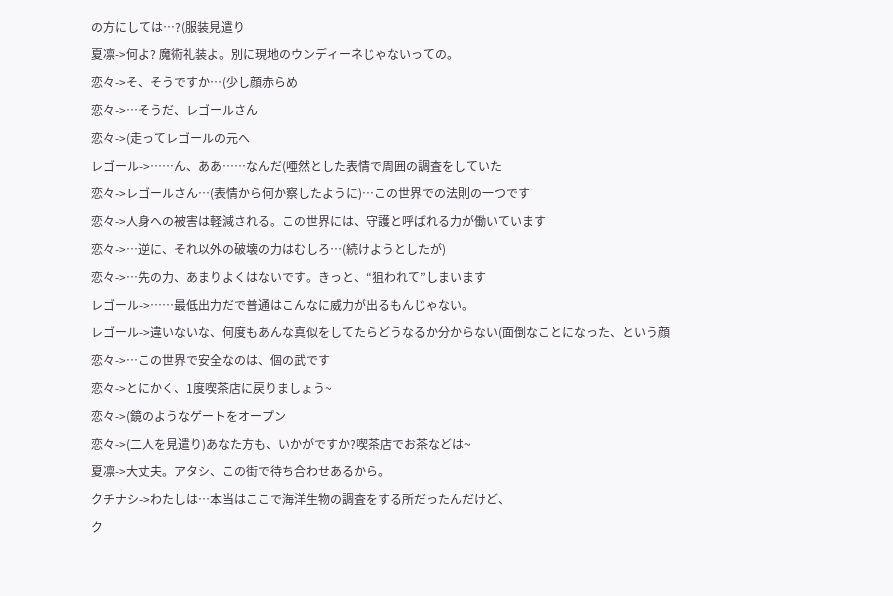の方にしては…?(服装見遣り
夏凛->何よ? 魔術礼装よ。別に現地のウンディーネじゃないっての。
恋々->そ、そうですか…(少し顔赤らめ
恋々->…そうだ、レゴールさん
恋々->(走ってレゴールの元へ
レゴール->……ん、ああ……なんだ(唖然とした表情で周囲の調査をしていた
恋々->レゴールさん…(表情から何か察したように)…この世界での法則の一つです
恋々->人身への被害は軽減される。この世界には、守護と呼ばれる力が働いています
恋々->…逆に、それ以外の破壊の力はむしろ…(続けようとしたが)
恋々->…先の力、あまりよくはないです。きっと、“狙われて”しまいます
レゴール->……最低出力だで普通はこんなに威力が出るもんじゃない。
レゴール->違いないな、何度もあんな真似をしてたらどうなるか分からない(面倒なことになった、という顔
恋々->…この世界で安全なのは、個の武です
恋々->とにかく、1度喫茶店に戻りましょう~
恋々->(鏡のようなゲートをオープン
恋々->(二人を見遣り)あなた方も、いかがですか?喫茶店でお茶などは~
夏凛->大丈夫。アタシ、この街で待ち合わせあるから。
クチナシ->わたしは…本当はここで海洋生物の調査をする所だったんだけど、
ク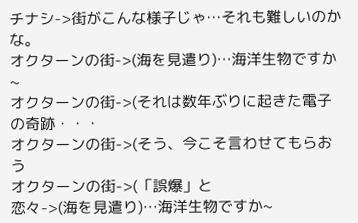チナシ->街がこんな様子じゃ…それも難しいのかな。
オクターンの街->(海を見遣り)…海洋生物ですか~
オクターンの街->(それは数年ぶりに起きた電子の奇跡・・・
オクターンの街->(そう、今こそ言わせてもらおう
オクターンの街->(「誤爆」と
恋々->(海を見遣り)…海洋生物ですか~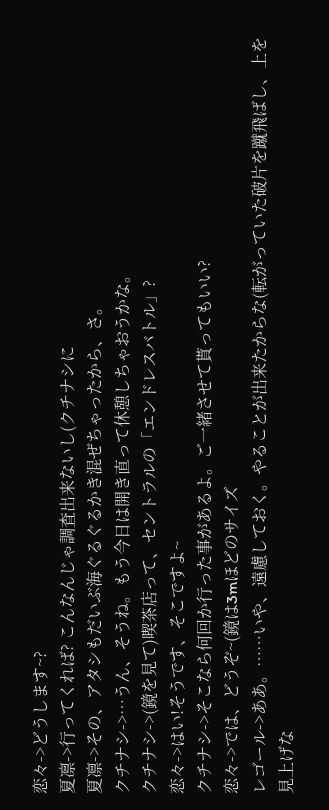恋々->どうします~?
夏凛->行ってくれば? こんなんじゃ調査出来ないし(クチナシに
夏凛->その、アタシもだいぶ海ぐるぐるかき混ぜちゃったから、さ。
クチナシ->…うん、そうね。もう今日は開き直って休憩しちゃおうかな。
クチナシ->(鏡を見て)喫茶店って、セントラルの「エンドレスバトル」?
恋々->はい!そうです、そこですよ~
クチナシ->そこなら何回か行った事があるよ。ご一緒させて貰ってもいい?
恋々->では、どうぞ~(鏡は3mほどのサイズ
レゴール->ああ。……いや、遠慮しておく。やることが出来たからな(転がっていた破片を蹴飛ばし、上を見上げな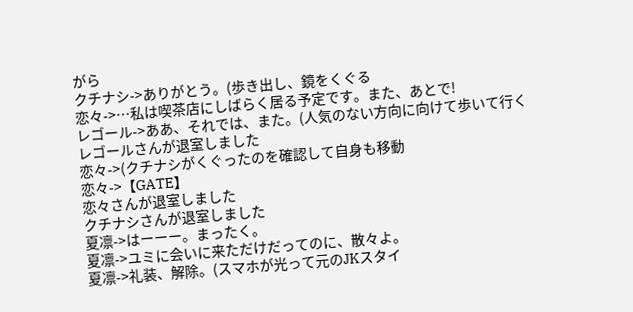がら
クチナシ->ありがとう。(歩き出し、鏡をくぐる
恋々->…私は喫茶店にしばらく居る予定です。また、あとで!
レゴール->ああ、それでは、また。(人気のない方向に向けて歩いて行く
レゴールさんが退室しました
恋々->(クチナシがくぐったのを確認して自身も移動
恋々->【GATE】
恋々さんが退室しました
クチナシさんが退室しました
夏凛->はーーー。まったく。
夏凛->ユミに会いに来ただけだってのに、散々よ。
夏凛->礼装、解除。(スマホが光って元のJKスタイ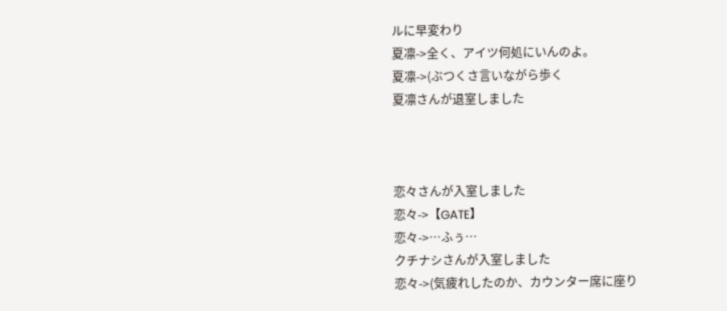ルに早変わり
夏凛->全く、アイツ何処にいんのよ。
夏凛->(ぶつくさ言いながら歩く
夏凛さんが退室しました



恋々さんが入室しました
恋々->【GATE】
恋々->…ふぅ…
クチナシさんが入室しました
恋々->(気疲れしたのか、カウンター席に座り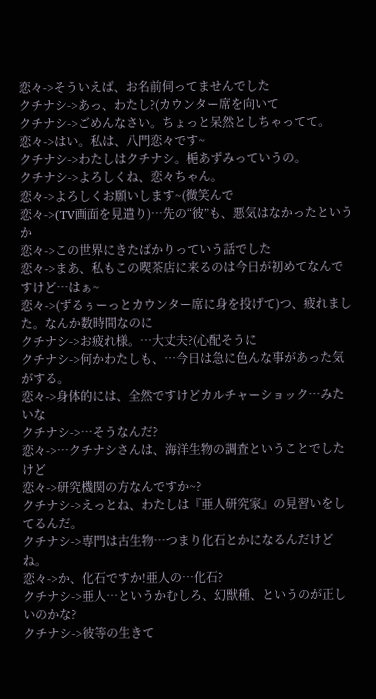恋々->そういえば、お名前伺ってませんでした
クチナシ->あっ、わたし?(カウンター席を向いて
クチナシ->ごめんなさい。ちょっと呆然としちゃってて。
恋々->はい。私は、八門恋々です~
クチナシ->わたしはクチナシ。梔あずみっていうの。
クチナシ->よろしくね、恋々ちゃん。
恋々->よろしくお願いします~(微笑んで
恋々->(TV画面を見遣り)…先の“彼”も、悪気はなかったというか
恋々->この世界にきたばかりっていう話でした
恋々->まあ、私もこの喫茶店に来るのは今日が初めてなんですけど…はぁ~
恋々->(ずるぅーっとカウンター席に身を投げて)つ、疲れました。なんか数時間なのに
クチナシ->お疲れ様。…大丈夫?(心配そうに
クチナシ->何かわたしも、…今日は急に色んな事があった気がする。
恋々->身体的には、全然ですけどカルチャーショック…みたいな
クチナシ->…そうなんだ?
恋々->…クチナシさんは、海洋生物の調査ということでしたけど
恋々->研究機関の方なんですか~?
クチナシ->えっとね、わたしは『亜人研究家』の見習いをしてるんだ。
クチナシ->専門は古生物…つまり化石とかになるんだけどね。
恋々->か、化石ですか!亜人の…化石?
クチナシ->亜人…というかむしろ、幻獣種、というのが正しいのかな?
クチナシ->彼等の生きて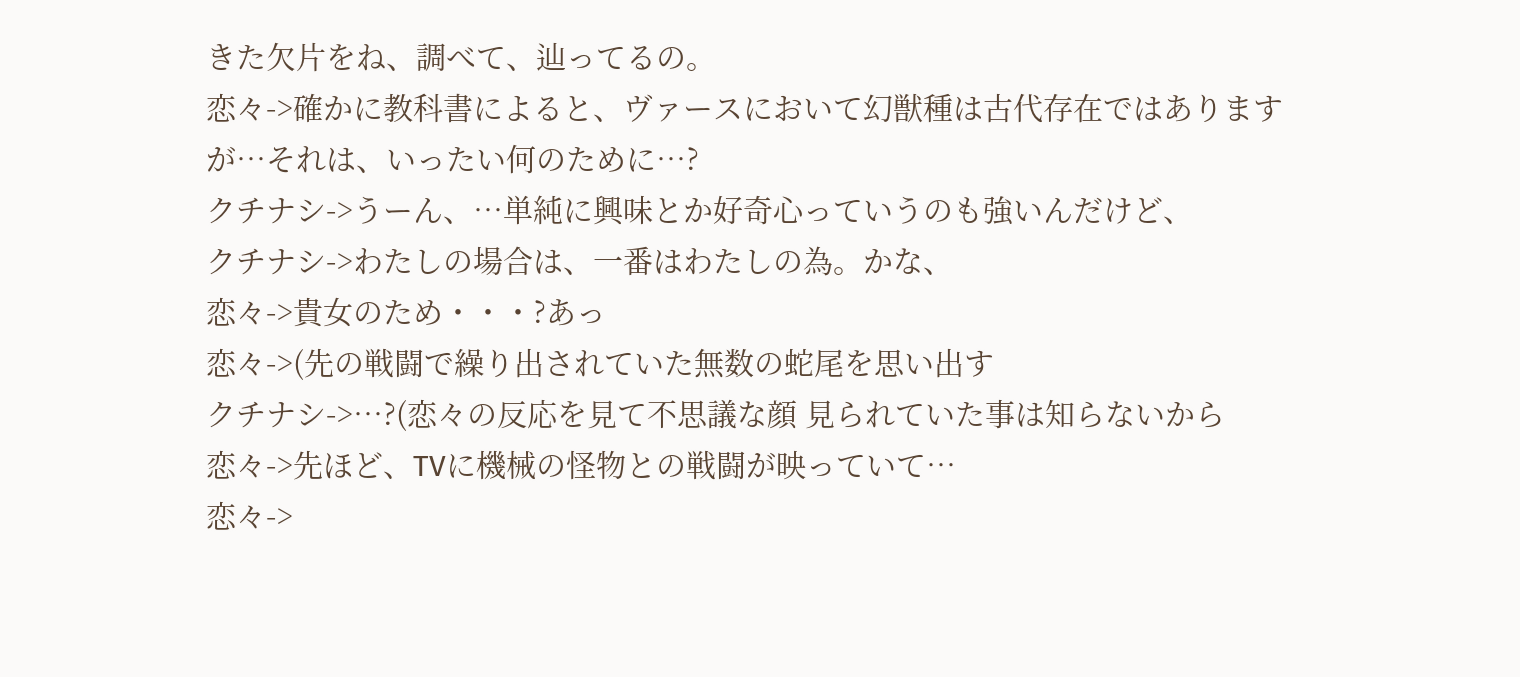きた欠片をね、調べて、辿ってるの。
恋々->確かに教科書によると、ヴァースにおいて幻獣種は古代存在ではありますが…それは、いったい何のために…?
クチナシ->うーん、…単純に興味とか好奇心っていうのも強いんだけど、
クチナシ->わたしの場合は、一番はわたしの為。かな、
恋々->貴女のため・・・?あっ
恋々->(先の戦闘で繰り出されていた無数の蛇尾を思い出す
クチナシ->…?(恋々の反応を見て不思議な顔 見られていた事は知らないから
恋々->先ほど、TVに機械の怪物との戦闘が映っていて…
恋々->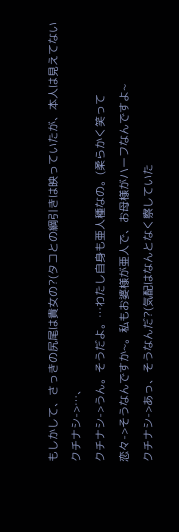もしかして、さっきの尻尾は貴女の?(タコとの綱引きは映っていたが、本人は見えてない
クチナシ->…、
クチナシ->うん。そうだよ。…わたし自身も亜人種なの。(柔らかく笑って
恋々->そうなんですか~。私もお婆様が亜人で、お母様がハーフなんですよ~
クチナシ->あっ、そうなんだ?(気配はなんとなく察していた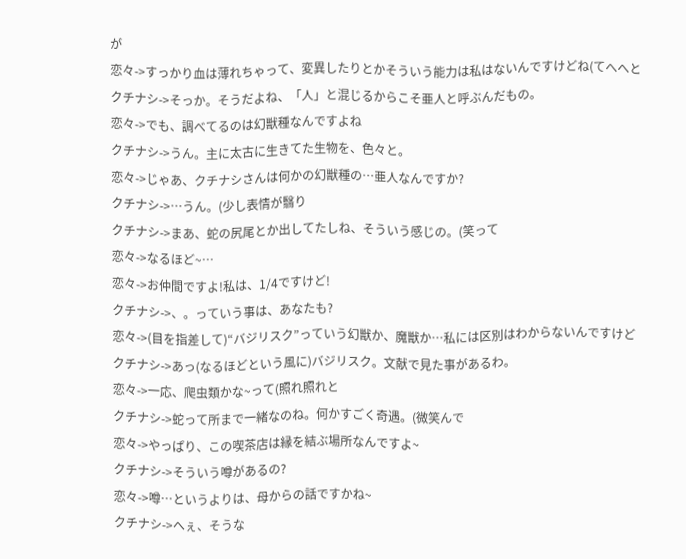が
恋々->すっかり血は薄れちゃって、変異したりとかそういう能力は私はないんですけどね(てへへと
クチナシ->そっか。そうだよね、「人」と混じるからこそ亜人と呼ぶんだもの。
恋々->でも、調べてるのは幻獣種なんですよね
クチナシ->うん。主に太古に生きてた生物を、色々と。
恋々->じゃあ、クチナシさんは何かの幻獣種の…亜人なんですか?
クチナシ->…うん。(少し表情が翳り
クチナシ->まあ、蛇の尻尾とか出してたしね、そういう感じの。(笑って
恋々->なるほど~…
恋々->お仲間ですよ!私は、1/4ですけど!
クチナシ->、。っていう事は、あなたも?
恋々->(目を指差して)“バジリスク”っていう幻獣か、魔獣か…私には区別はわからないんですけど
クチナシ->あっ(なるほどという風に)バジリスク。文献で見た事があるわ。
恋々->一応、爬虫類かな~って(照れ照れと
クチナシ->蛇って所まで一緒なのね。何かすごく奇遇。(微笑んで
恋々->やっぱり、この喫茶店は縁を結ぶ場所なんですよ~
クチナシ->そういう噂があるの?
恋々->噂…というよりは、母からの話ですかね~
クチナシ->へぇ、そうな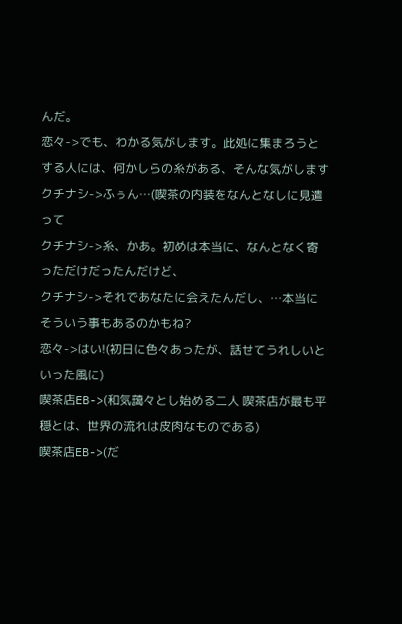んだ。
恋々->でも、わかる気がします。此処に集まろうとする人には、何かしらの糸がある、そんな気がします
クチナシ->ふぅん…(喫茶の内装をなんとなしに見遣って
クチナシ->糸、かあ。初めは本当に、なんとなく寄っただけだったんだけど、
クチナシ->それであなたに会えたんだし、…本当にそういう事もあるのかもね?
恋々->はい!(初日に色々あったが、話せてうれしいといった風に)
喫茶店EB->(和気藹々とし始める二人 喫茶店が最も平穏とは、世界の流れは皮肉なものである)
喫茶店EB->(だ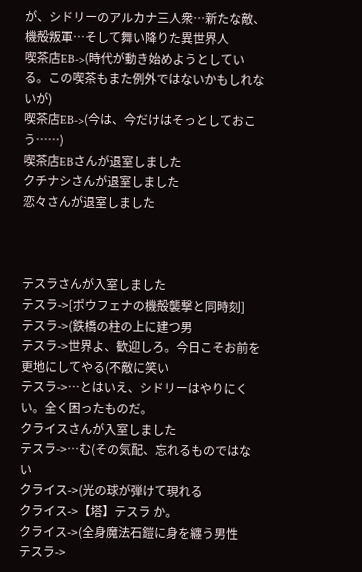が、シドリーのアルカナ三人衆…新たな敵、機殻叛軍…そして舞い降りた異世界人
喫茶店EB->(時代が動き始めようとしている。この喫茶もまた例外ではないかもしれないが)
喫茶店EB->(今は、今だけはそっとしておこう……)
喫茶店EBさんが退室しました
クチナシさんが退室しました
恋々さんが退室しました



テスラさんが入室しました
テスラ->[ポウフェナの機殻襲撃と同時刻]
テスラ->(鉄橋の柱の上に建つ男
テスラ->世界よ、歓迎しろ。今日こそお前を更地にしてやる(不敵に笑い
テスラ->…とはいえ、シドリーはやりにくい。全く困ったものだ。
クライスさんが入室しました
テスラ->…む(その気配、忘れるものではない
クライス->(光の球が弾けて現れる
クライス->【塔】テスラ か。
クライス->(全身魔法石鎧に身を纏う男性
テスラ->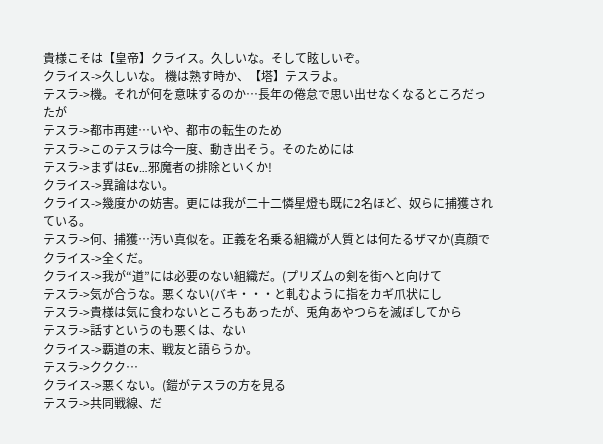貴様こそは【皇帝】クライス。久しいな。そして眩しいぞ。
クライス->久しいな。 機は熟す時か、【塔】テスラよ。
テスラ->機。それが何を意味するのか…長年の倦怠で思い出せなくなるところだったが
テスラ->都市再建…いや、都市の転生のため
テスラ->このテスラは今一度、動き出そう。そのためには
テスラ->まずはEv…邪魔者の排除といくか!
クライス->異論はない。
クライス->幾度かの妨害。更には我が二十二憐星燈も既に2名ほど、奴らに捕獲されている。
テスラ->何、捕獲…汚い真似を。正義を名乗る組織が人質とは何たるザマか(真顔で
クライス->全くだ。
クライス->我が“道”には必要のない組織だ。(プリズムの剣を街へと向けて
テスラ->気が合うな。悪くない(バキ・・・と軋むように指をカギ爪状にし
テスラ->貴様は気に食わないところもあったが、兎角あやつらを滅ぼしてから
テスラ->話すというのも悪くは、ない
クライス->覇道の末、戦友と語らうか。
テスラ->ククク…
クライス->悪くない。(鎧がテスラの方を見る
テスラ->共同戦線、だ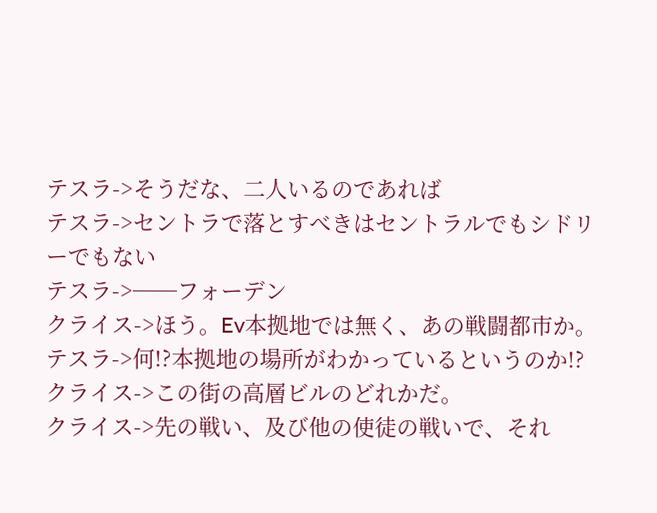テスラ->そうだな、二人いるのであれば
テスラ->セントラで落とすべきはセントラルでもシドリーでもない
テスラ->──フォーデン
クライス->ほう。Ev本拠地では無く、あの戦闘都市か。
テスラ->何!?本拠地の場所がわかっているというのか!?
クライス->この街の高層ビルのどれかだ。
クライス->先の戦い、及び他の使徒の戦いで、それ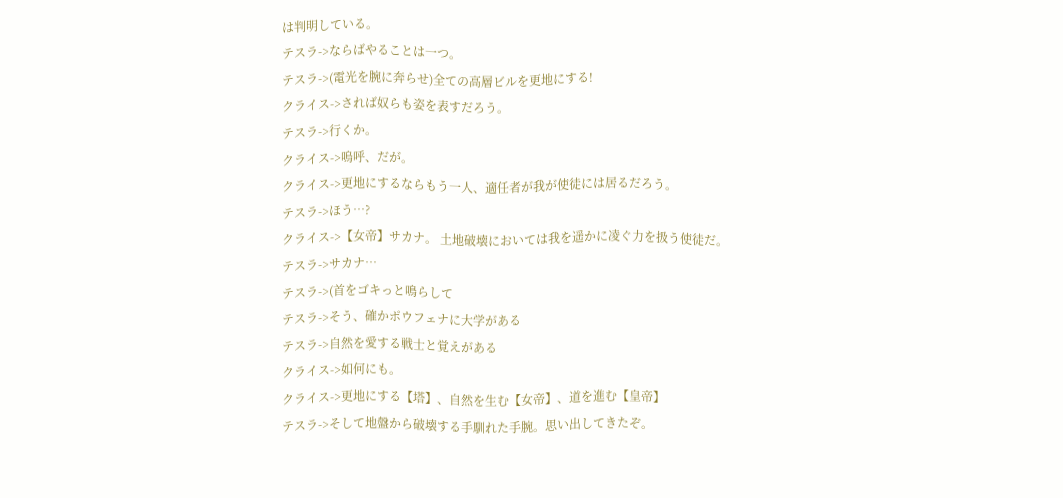は判明している。
テスラ->ならばやることは一つ。
テスラ->(電光を腕に奔らせ)全ての高層ビルを更地にする!
クライス->されば奴らも姿を表すだろう。
テスラ->行くか。
クライス->嗚呼、だが。
クライス->更地にするならもう一人、適任者が我が使徒には居るだろう。
テスラ->ほう…?
クライス->【女帝】サカナ。 土地破壊においては我を遥かに凌ぐ力を扱う使徒だ。
テスラ->サカナ…
テスラ->(首をゴキっと鳴らして
テスラ->そう、確かポウフェナに大学がある
テスラ->自然を愛する戦士と覚えがある
クライス->如何にも。
クライス->更地にする【塔】、自然を生む【女帝】、道を進む【皇帝】
テスラ->そして地盤から破壊する手馴れた手腕。思い出してきたぞ。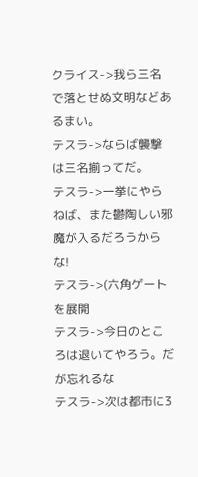クライス->我ら三名で落とせぬ文明などあるまい。
テスラ->ならば襲撃は三名揃ってだ。
テスラ->一挙にやらねば、また鬱陶しい邪魔が入るだろうからな!
テスラ->(六角ゲートを展開
テスラ->今日のところは退いてやろう。だが忘れるな
テスラ->次は都市に3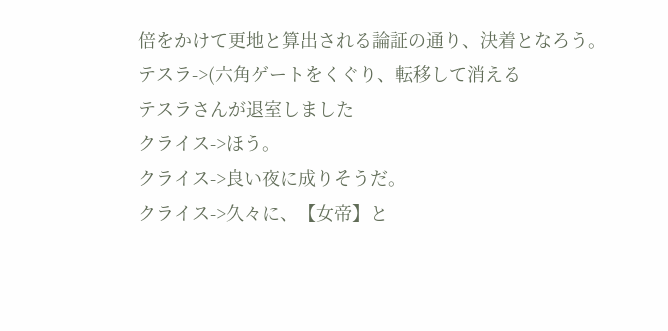倍をかけて更地と算出される論証の通り、決着となろう。
テスラ->(六角ゲートをくぐり、転移して消える
テスラさんが退室しました
クライス->ほう。
クライス->良い夜に成りそうだ。
クライス->久々に、【女帝】と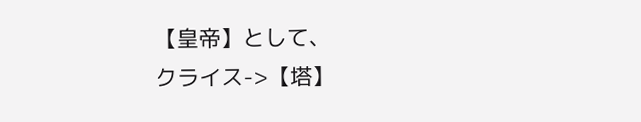【皇帝】として、
クライス->【塔】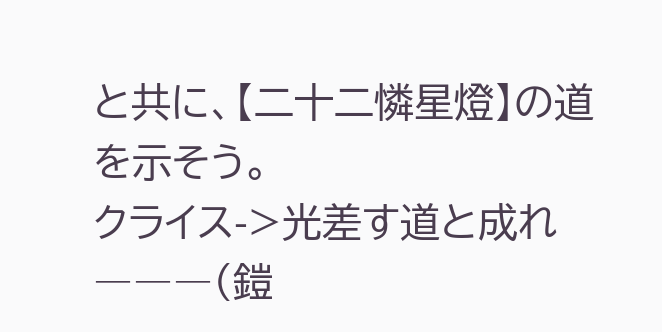と共に、【二十二憐星燈】の道を示そう。
クライス->光差す道と成れ―――(鎧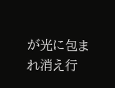が光に包まれ消え行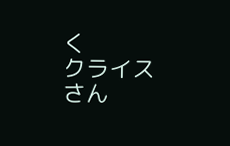く
クライスさん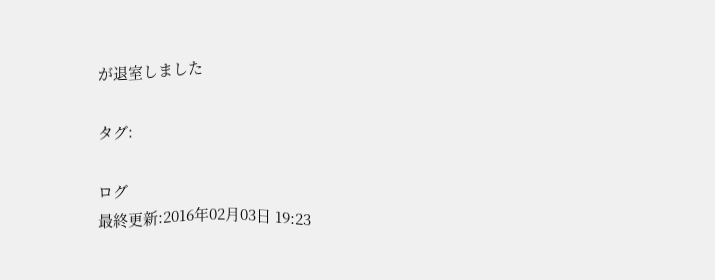が退室しました

タグ:

ログ
最終更新:2016年02月03日 19:23